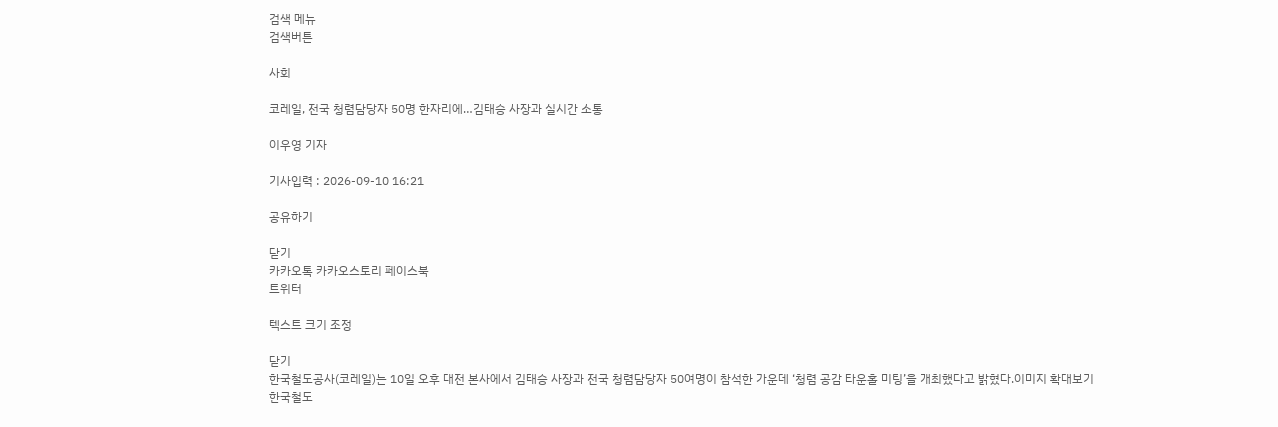검색 메뉴
검색버튼

사회

코레일, 전국 청렴담당자 50명 한자리에…김태승 사장과 실시간 소통

이우영 기자

기사입력 : 2026-09-10 16:21

공유하기

닫기
카카오톡 카카오스토리 페이스북
트위터

텍스트 크기 조정

닫기
한국철도공사(코레일)는 10일 오후 대전 본사에서 김태승 사장과 전국 청렴담당자 50여명이 참석한 가운데 ‘청렴 공감 타운홀 미팅’을 개최했다고 밝혔다.이미지 확대보기
한국철도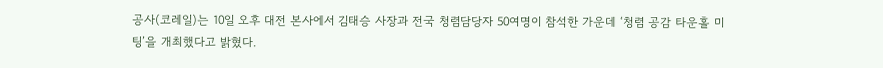공사(코레일)는 10일 오후 대전 본사에서 김태승 사장과 전국 청렴담당자 50여명이 참석한 가운데 ‘청렴 공감 타운홀 미팅’을 개최했다고 밝혔다.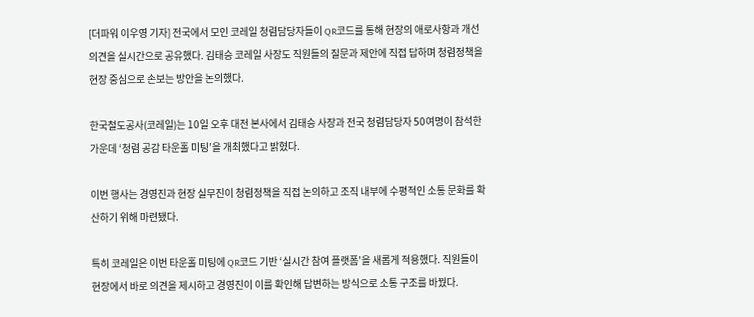[더파워 이우영 기자] 전국에서 모인 코레일 청렴담당자들이 QR코드를 통해 현장의 애로사항과 개선 의견을 실시간으로 공유했다. 김태승 코레일 사장도 직원들의 질문과 제안에 직접 답하며 청렴정책을 현장 중심으로 손보는 방안을 논의했다.

한국철도공사(코레일)는 10일 오후 대전 본사에서 김태승 사장과 전국 청렴담당자 50여명이 참석한 가운데 ‘청렴 공감 타운홀 미팅’을 개최했다고 밝혔다.

이번 행사는 경영진과 현장 실무진이 청렴정책을 직접 논의하고 조직 내부에 수평적인 소통 문화를 확산하기 위해 마련됐다.

특히 코레일은 이번 타운홀 미팅에 QR코드 기반 ‘실시간 참여 플랫폼’을 새롭게 적용했다. 직원들이 현장에서 바로 의견을 제시하고 경영진이 이를 확인해 답변하는 방식으로 소통 구조를 바꿨다.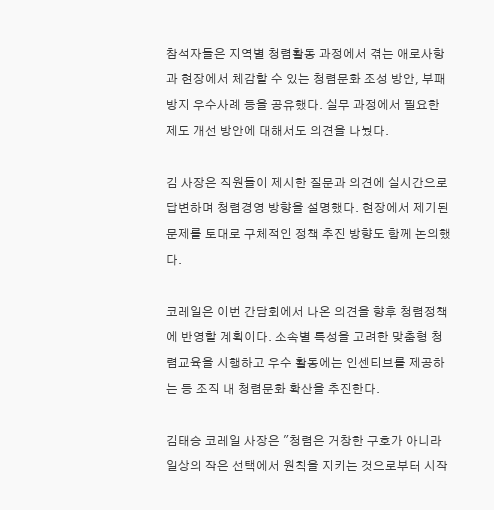참석자들은 지역별 청렴활동 과정에서 겪는 애로사항과 현장에서 체감할 수 있는 청렴문화 조성 방안, 부패방지 우수사례 등을 공유했다. 실무 과정에서 필요한 제도 개선 방안에 대해서도 의견을 나눴다.

김 사장은 직원들이 제시한 질문과 의견에 실시간으로 답변하며 청렴경영 방향을 설명했다. 현장에서 제기된 문제를 토대로 구체적인 정책 추진 방향도 함께 논의했다.

코레일은 이번 간담회에서 나온 의견을 향후 청렴정책에 반영할 계획이다. 소속별 특성을 고려한 맞춤형 청렴교육을 시행하고 우수 활동에는 인센티브를 제공하는 등 조직 내 청렴문화 확산을 추진한다.

김태승 코레일 사장은 "청렴은 거창한 구호가 아니라 일상의 작은 선택에서 원칙을 지키는 것으로부터 시작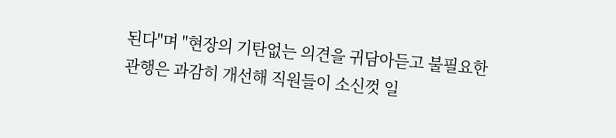된다"며 "현장의 기탄없는 의견을 귀담아듣고 불필요한 관행은 과감히 개선해 직원들이 소신껏 일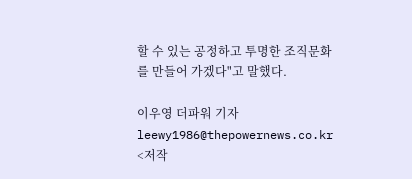할 수 있는 공정하고 투명한 조직문화를 만들어 가겠다"고 말했다.

이우영 더파워 기자 leewy1986@thepowernews.co.kr
<저작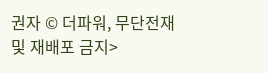권자 © 더파워, 무단전재 및 재배포 금지>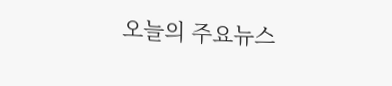오늘의 주요뉴스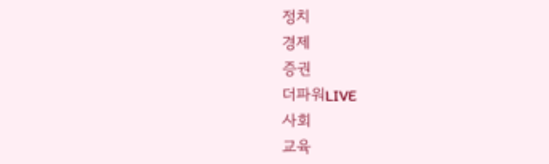정치
경제
증권
더파워LIVE
사회
교육